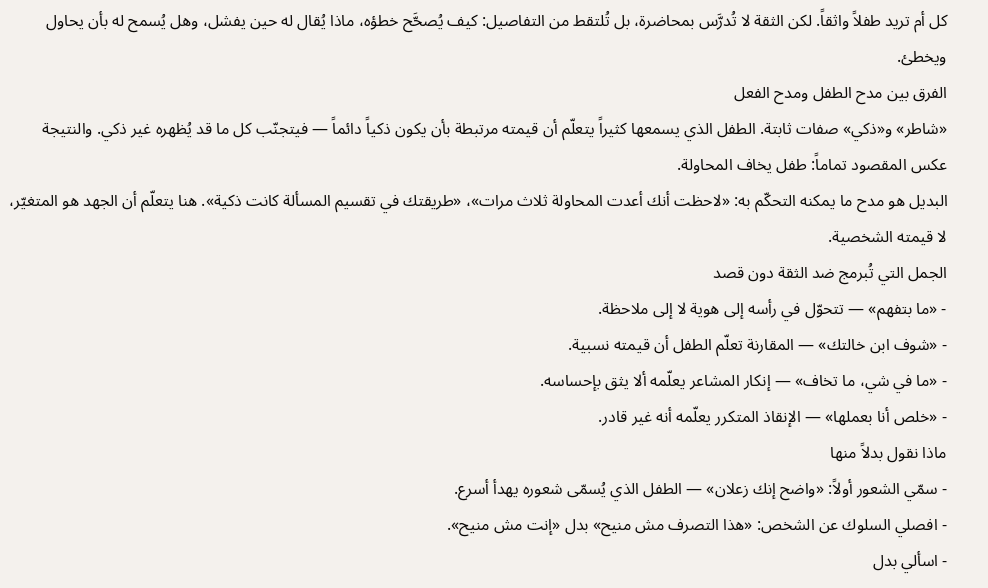كل أم تريد طفلاً واثقاً. لكن الثقة لا تُدرَّس بمحاضرة، بل تُلتقط من التفاصيل: كيف يُصحَّح خطؤه، ماذا يُقال له حين يفشل، وهل يُسمح له بأن يحاول ويخطئ.
الفرق بين مدح الطفل ومدح الفعل
«شاطر» و«ذكي» صفات ثابتة. الطفل الذي يسمعها كثيراً يتعلّم أن قيمته مرتبطة بأن يكون ذكياً دائماً — فيتجنّب كل ما قد يُظهره غير ذكي. والنتيجة عكس المقصود تماماً: طفل يخاف المحاولة.
البديل هو مدح ما يمكنه التحكّم به: «لاحظت أنك أعدت المحاولة ثلاث مرات»، «طريقتك في تقسيم المسألة كانت ذكية». هنا يتعلّم أن الجهد هو المتغيّر، لا قيمته الشخصية.
الجمل التي تُبرمج ضد الثقة دون قصد
- «ما بتفهم» — تتحوّل في رأسه إلى هوية لا إلى ملاحظة.
- «شوف ابن خالتك» — المقارنة تعلّم الطفل أن قيمته نسبية.
- «ما في شي، ما تخاف» — إنكار المشاعر يعلّمه ألا يثق بإحساسه.
- «خلص أنا بعملها» — الإنقاذ المتكرر يعلّمه أنه غير قادر.
ماذا نقول بدلاً منها
- سمّي الشعور أولاً: «واضح إنك زعلان» — الطفل الذي يُسمّى شعوره يهدأ أسرع.
- افصلي السلوك عن الشخص: «هذا التصرف مش منيح» بدل «إنت مش منيح».
- اسألي بدل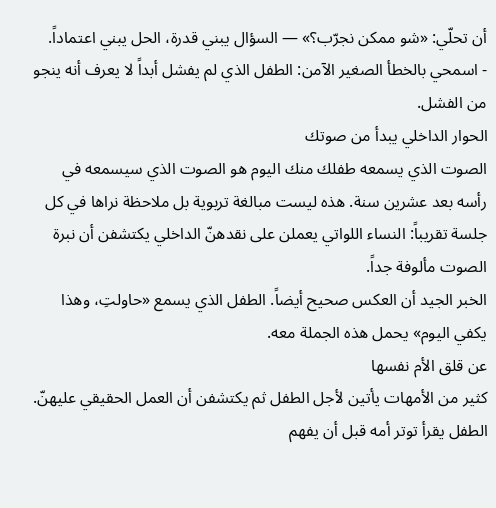أن تحلّي: «شو ممكن نجرّب؟» — السؤال يبني قدرة، الحل يبني اعتماداً.
- اسمحي بالخطأ الصغير الآمن: الطفل الذي لم يفشل أبداً لا يعرف أنه ينجو من الفشل.
الحوار الداخلي يبدأ من صوتك
الصوت الذي يسمعه طفلك منك اليوم هو الصوت الذي سيسمعه في رأسه بعد عشرين سنة. هذه ليست مبالغة تربوية بل ملاحظة نراها في كل جلسة تقريباً: النساء اللواتي يعملن على نقدهنّ الداخلي يكتشفن أن نبرة الصوت مألوفة جداً.
الخبر الجيد أن العكس صحيح أيضاً. الطفل الذي يسمع «حاولتِ، وهذا يكفي اليوم» يحمل هذه الجملة معه.
عن قلق الأم نفسها
كثير من الأمهات يأتين لأجل الطفل ثم يكتشفن أن العمل الحقيقي عليهنّ. الطفل يقرأ توتر أمه قبل أن يفهم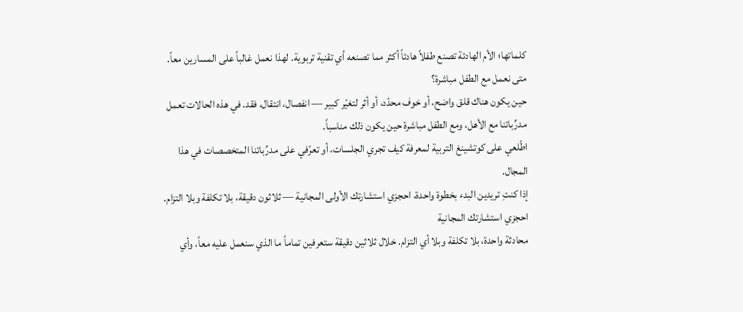كلماتها؛ الأم الهادئة تصنع طفلاً هادئاً أكثر مما تصنعه أي تقنية تربوية. لهذا نعمل غالباً على المسارين معاً.
متى نعمل مع الطفل مباشرة؟
حين يكون هناك قلق واضح، أو خوف محدّد، أو أثر لتغيّر كبير — انفصال، انتقال، فقد. في هذه الحالات تعمل مدرِّباتنا مع الأهل، ومع الطفل مباشرة حين يكون ذلك مناسباً.
اطّلعي على كوتشينغ التربية لمعرفة كيف تجري الجلسات، أو تعرّفي على مدرِّباتنا المتخصصات في هذا المجال.
إذا كنتِ تريدين البدء بخطوة واحدة، احجزي استشارتك الأولى المجانية — ثلاثون دقيقة، بلا تكلفة وبلا التزام.
احجزي استشارتك المجانية
محادثة واحدة، بلا تكلفة وبلا أي التزام. خلال ثلاثين دقيقة ستعرفين تماماً ما الذي سنعمل عليه معاً، وأي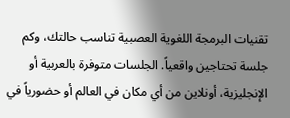تقنيات البرمجة اللغوية العصبية تناسب حالتك، وكم جلسة تحتاجين واقعياً. الجلسات متوفرة بالعربية أو الإنجليزية، أونلاين من أي مكان في العالم أو حضورياً في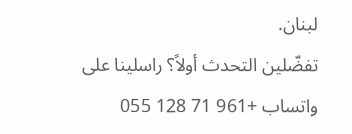لبنان.
تفضّلين التحدث أولاً؟ راسلينا على واتساب +961 71 128 055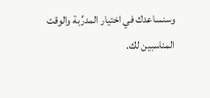وسنساعدك في اختيار المدرِّبة والوقت المناسبين لك.